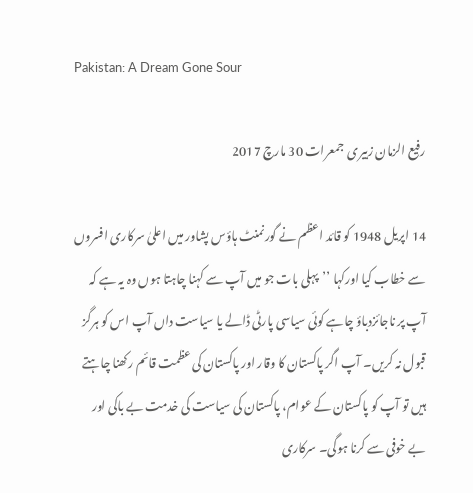Pakistan: A Dream Gone Sour

رفیع الزمان زبیری  جمعرات 30 مارچ 2017

14 اپریل 1948 کو قائد اعظم نے گورنمنٹ ہاؤس پشاور میں اعلیٰ سرکاری افسروں سے خطاب کیا اورکہا ’’پہلی بات جو میں آپ سے کہنا چاہتا ہوں وہ یہ ہے کہ آپ پر ناجائزدباؤ چاہے کوئی سیاسی پارٹی ڈالے یا سیاست داں آپ اس کو ہرگز قبول نہ کریں۔ آپ اگر پاکستان کا وقار اور پاکستان کی عظمت قائم رکھنا چاہتے ہیں تو آپ کو پاکستان کے عوام، پاکستان کی سیاست کی خدمت بے باکی اور بے خوفی سے کرنا ہوگی۔ سرکاری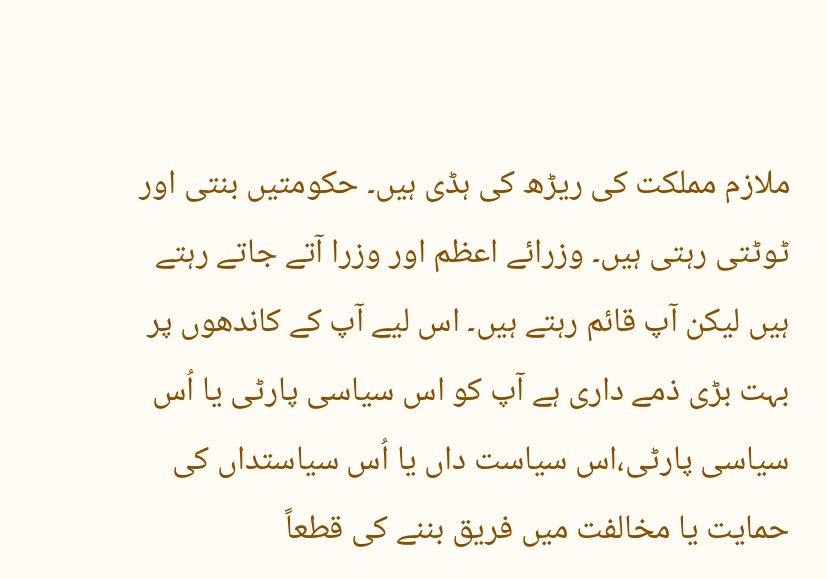ملازم مملکت کی ریڑھ کی ہڈی ہیں۔ حکومتیں بنتی اور ٹوٹتی رہتی ہیں۔ وزرائے اعظم اور وزرا آتے جاتے رہتے ہیں لیکن آپ قائم رہتے ہیں۔ اس لیے آپ کے کاندھوں پر بہت بڑی ذمے داری ہے آپ کو اس سیاسی پارٹی یا اُس سیاسی پارٹی،اس سیاست داں یا اُس سیاستداں کی حمایت یا مخالفت میں فریق بننے کی قطعاً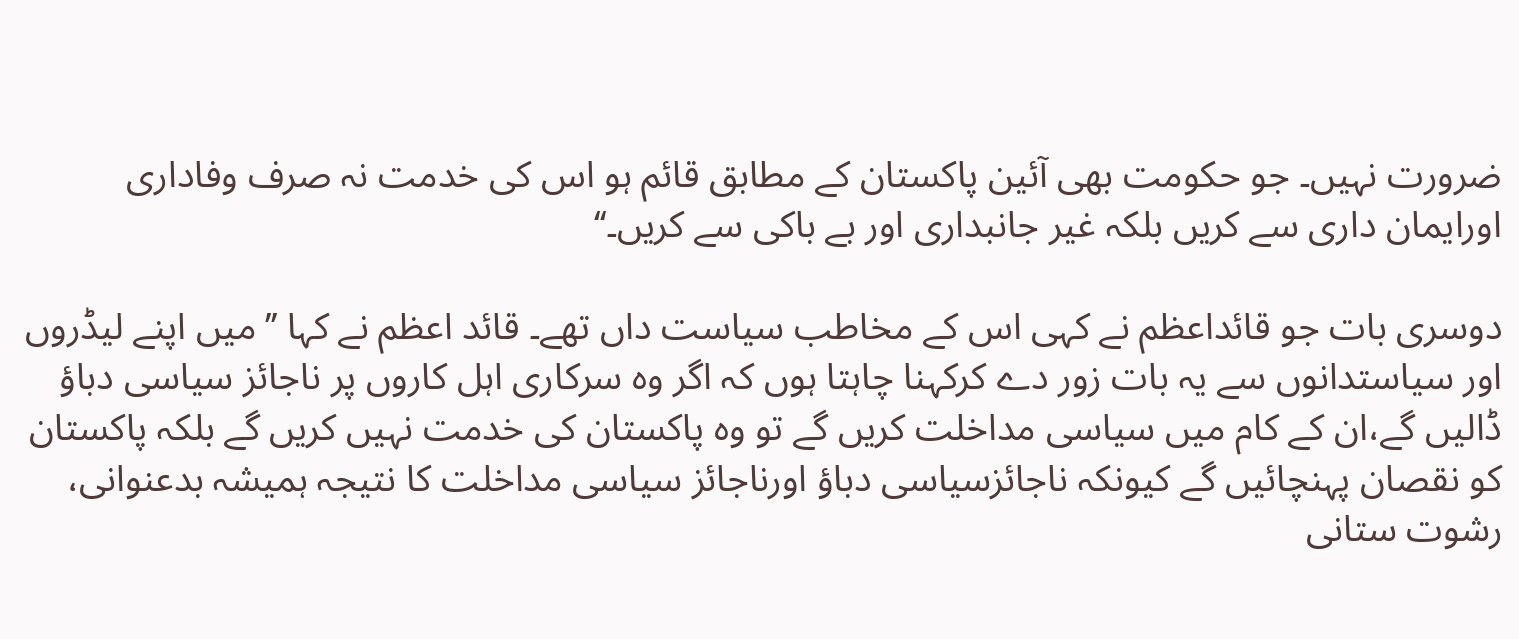ضرورت نہیں۔ جو حکومت بھی آئین پاکستان کے مطابق قائم ہو اس کی خدمت نہ صرف وفاداری اورایمان داری سے کریں بلکہ غیر جانبداری اور بے باکی سے کریں۔‘‘

دوسری بات جو قائداعظم نے کہی اس کے مخاطب سیاست داں تھے۔ قائد اعظم نے کہا ’’میں اپنے لیڈروں اور سیاستدانوں سے یہ بات زور دے کرکہنا چاہتا ہوں کہ اگر وہ سرکاری اہل کاروں پر ناجائز سیاسی دباؤ ڈالیں گے،ان کے کام میں سیاسی مداخلت کریں گے تو وہ پاکستان کی خدمت نہیں کریں گے بلکہ پاکستان کو نقصان پہنچائیں گے کیونکہ ناجائزسیاسی دباؤ اورناجائز سیاسی مداخلت کا نتیجہ ہمیشہ بدعنوانی، رشوت ستانی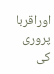اوراقربا پروری کی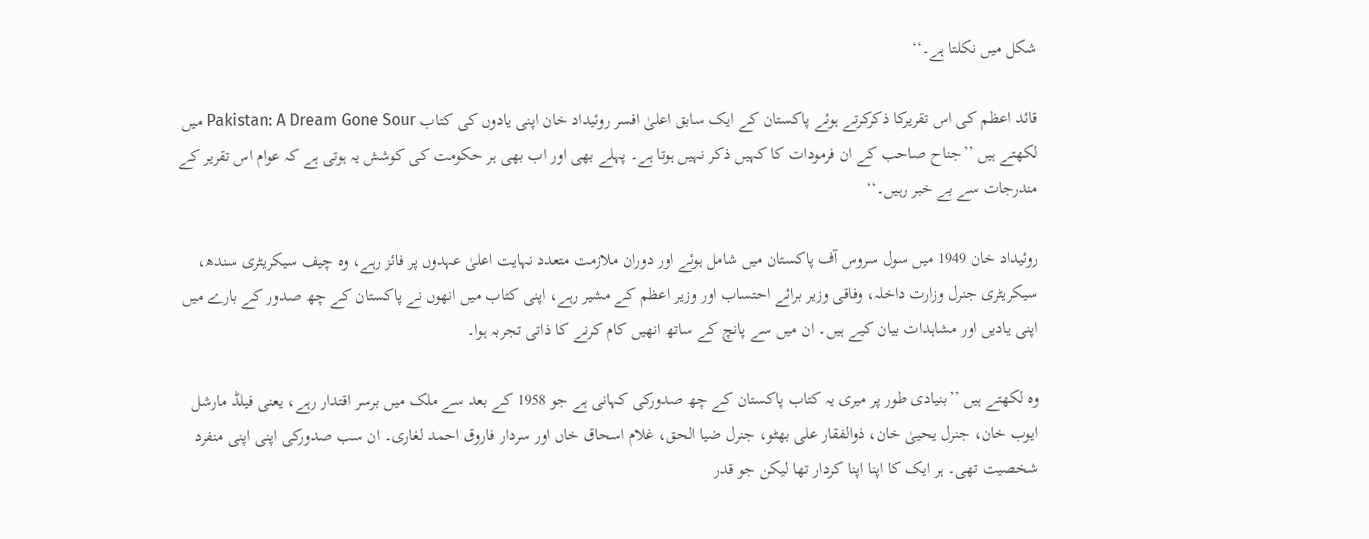شکل میں نکلتا ہے۔‘‘

قائد اعظم کی اس تقریرکا ذکرکرتے ہوئے پاکستان کے ایک سابق اعلیٰ افسر روئیداد خان اپنی یادوں کی کتاب Pakistan: A Dream Gone Sour میں لکھتے ہیں ’’جناح صاحب کے ان فرمودات کا کہیں ذکر نہیں ہوتا ہے۔ پہلے بھی اور اب بھی ہر حکومت کی کوشش یہ ہوتی ہے کہ عوام اس تقریر کے مندرجات سے بے خبر رہیں۔‘‘

روئیداد خان 1949 میں سول سروس آف پاکستان میں شامل ہوئے اور دوران ملازمت متعدد نہایت اعلیٰ عہدوں پر فائز رہے، وہ چیف سیکریٹری سندھ، سیکریٹری جنرل وزارت داخلہ، وفاقی وزیر برائے احتساب اور وزیر اعظم کے مشیر رہے، اپنی کتاب میں انھوں نے پاکستان کے چھ صدور کے بارے میں اپنی یادیں اور مشاہدات بیان کیے ہیں۔ ان میں سے پانچ کے ساتھ انھیں کام کرنے کا ذاتی تجربہ ہوا۔

وہ لکھتے ہیں ’’بنیادی طور پر میری یہ کتاب پاکستان کے چھ صدورکی کہانی ہے جو 1958 کے بعد سے ملک میں برسر اقتدار رہے، یعنی فیلڈ مارشل ایوب خان، جنرل یحییٰ خان، ذوالفقار علی بھٹو، جنرل ضیا الحق، غلام اسحاق خاں اور سردار فاروق احمد لغاری۔ ان سب صدورکی اپنی اپنی منفرد شخصیت تھی۔ ہر ایک کا اپنا اپنا کردار تھا لیکن جو قدر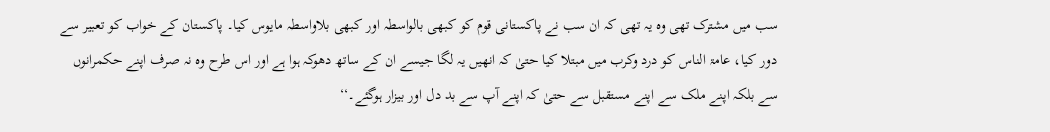سب میں مشترک تھی وہ یہ تھی کہ ان سب نے پاکستانی قوم کو کبھی بالواسطہ اور کبھی بلاواسطہ مایوس کیا۔ پاکستان کے خواب کو تعبیر سے دور کیا، عامۃ الناس کو درد وکرب میں مبتلا کیا حتیٰ کہ انھیں یہ لگا جیسے ان کے ساتھ دھوکہ ہوا ہے اور اس طرح وہ نہ صرف اپنے حکمرانوں سے بلکہ اپنے ملک سے اپنے مستقبل سے حتیٰ کہ اپنے آپ سے بد دل اور بیزار ہوگئے۔‘‘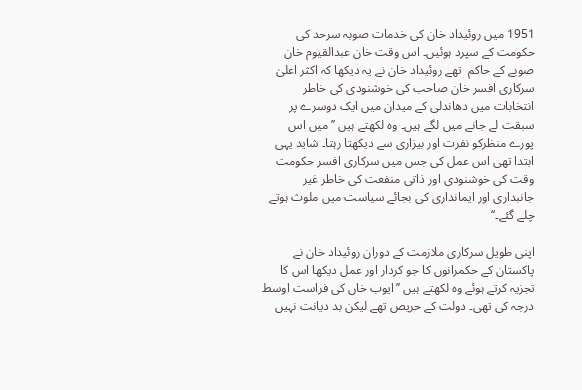1951 میں روئیداد خان کی خدمات صوبہ سرحد کی حکومت کے سپرد ہوئیں۔ اس وقت خان عبدالقیوم خان صوبے کے حاکم  تھے روئیداد خان نے یہ دیکھا کہ اکثر اعلیٰ سرکاری افسر خان صاحب کی خوشنودی کی خاطر انتخابات میں دھاندلی کے میدان میں ایک دوسرے پر سبقت لے جانے میں لگے ہیں۔ وہ لکھتے ہیں ’’میں اس پورے منظرکو نفرت اور بیزاری سے دیکھتا رہتا۔ شاید یہی ابتدا تھی اس عمل کی جس میں سرکاری افسر حکومت وقت کی خوشنودی اور ذاتی منفعت کی خاطر غیر جانبداری اور ایمانداری کی بجائے سیاست میں ملوث ہوتے چلے گئے۔‘‘

اپنی طویل سرکاری ملازمت کے دوران روئیداد خان نے پاکستان کے حکمرانوں کا جو کردار اور عمل دیکھا اس کا تجزیہ کرتے ہوئے وہ لکھتے ہیں ’’ایوب خاں کی فراست اوسط درجہ کی تھی۔ دولت کے حریص تھے لیکن بد دیانت نہیں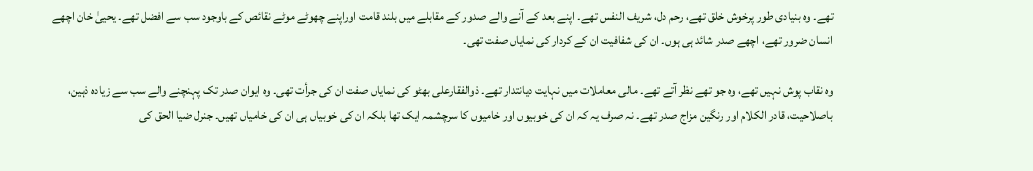تھے۔ وہ بنیادی طور پرخوش خلق تھے، رحم دل، شریف النفس تھے۔ اپنے بعد کے آنے والے صدور کے مقابلے میں بلند قامت اوراپنے چھوٹے موٹے نقائص کے باوجود سب سے افضل تھے۔ یحییٰ خان اچھے انسان ضرور تھے، اچھے صدر شائد ہی ہوں۔ ان کی شفافیت ان کے کردار کی نمایاں صفت تھی۔

وہ نقاب پوش نہیں تھے، وہ جو تھے نظر آتے تھے۔ مالی معاملات میں نہایت دیانتدار تھے۔ ذوالفقارعلی بھٹو کی نمایاں صفت ان کی جرأت تھی۔ وہ ایوان صدر تک پہنچنے والے سب سے زیادہ ذہین، باصلاحیت، قادر الکلام اور رنگین مزاج صدر تھے۔ نہ صرف یہ کہ ان کی خوبیوں اور خامیوں کا سرچشمہ ایک تھا بلکہ ان کی خوبیاں ہی ان کی خامیاں تھیں۔ جنرل ضیا الحق کی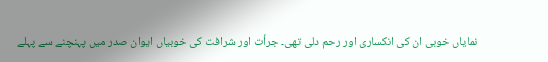نمایاں خوبی ان کی انکساری اور رحم دلی تھی۔ جرأت اور شرافت کی خوبیاں ایوان صدر میں پہنچنے سے پہلے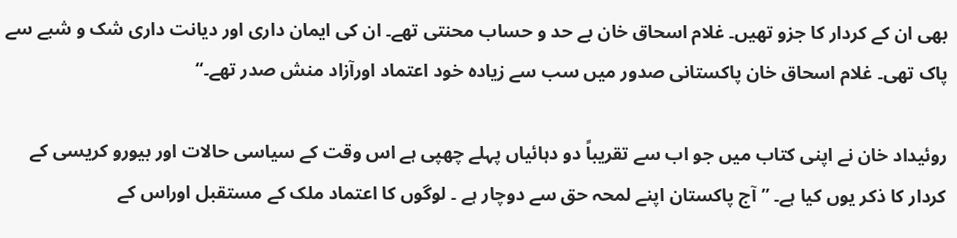بھی ان کے کردار کا جزو تھیں۔ غلام اسحاق خان بے حد و حساب محنتی تھے۔ ان کی ایمان داری اور دیانت داری شک و شبے سے پاک تھی۔ غلام اسحاق خان پاکستانی صدور میں سب سے زیادہ خود اعتماد اورآزاد منش صدر تھے۔‘‘

روئیداد خان نے اپنی کتاب میں جو اب سے تقریباً دو دہائیاں پہلے چھپی ہے اس وقت کے سیاسی حالات اور بیورو کریسی کے کردار کا ذکر یوں کیا ہے۔ ’’آج پاکستان اپنے لمحہ حق سے دوچار ہے ۔ لوگوں کا اعتماد ملک کے مستقبل اوراس کے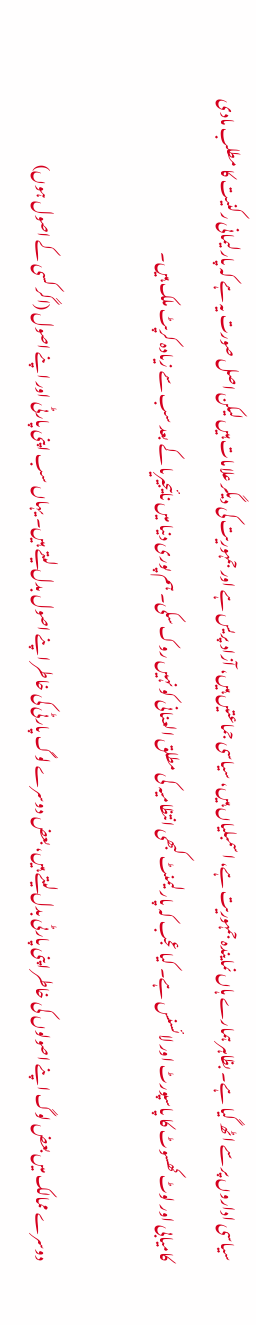سیاسی اداروں پر سے اٹھ گیا ہے۔ بظاہر ہمارے ہاں نمایندہ جمہوریت ہے، اسمبلیاں ہیں، سیاسی جماعتیں ہیں، آزاد پریس ہے اور جمہوریت کی دیگر علامات ہیں لیکن اصل صورت یہ ہے کہ پارلیمانی رکنیت کا مطلب مادی کامیابی اور لوٹ کھسوٹ کا پاسپورٹ اور لائسنس ہے۔ کیا عجب کہ پارلیمنٹ کبھی انتظامیہ کی مطلق العنانی کو نہیں روک سکی۔ ہم پوری دنیا میں نائیجیریا کے بعد سب سے زیادہ کرپٹ ملک ہیں۔

دوسرے ممالک میں بعض لوگ اپنے اصولوں کی خاطر اپنی پارٹی بدل لیتے ہیں، بعض دوسرے لوگ پارٹی کی خاطر اپنے اصول بدل لیتے ہیں۔ یہاں سب اپنی پارٹی اور اپنے اصول (اگر کسی کے اصول ہوں)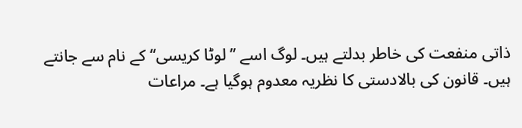ذاتی منفعت کی خاطر بدلتے ہیں۔ لوگ اسے ’’لوٹا کریسی‘‘ کے نام سے جانتے ہیں۔ قانون کی بالادستی کا نظریہ معدوم ہوگیا ہے۔ مراعات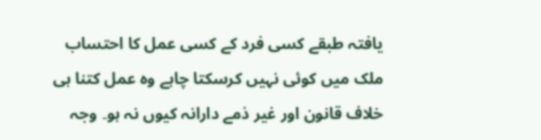یافتہ طبقے کسی فرد کے کسی عمل کا احتساب ملک میں کوئی نہیں کرسکتا چاہے وہ عمل کتنا ہی خلاف قانون اور غیر ذمے دارانہ کیوں نہ ہو۔ وجہ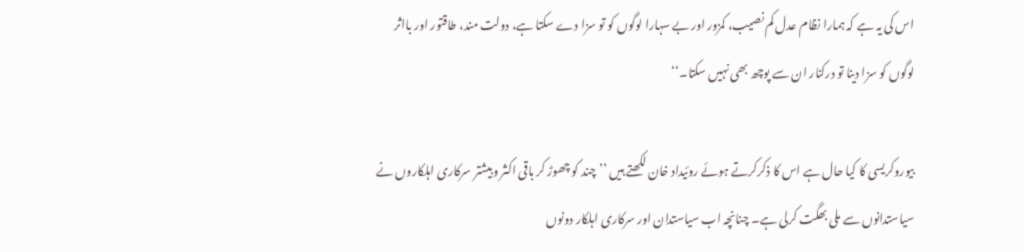اس کی یہ ہے کہ ہمارا نظام عدل کم نصیب، کمزور اور بے سہارا لوگوں کو تو سزا دے سکتا ہے، دولت مند، طاقتور اور بااثر لوگوں کو سزا دینا تو درکنار ان سے پوچھ بھی نہیں سکتا۔‘‘

بیوروکریسی کا کیا حال ہے اس کا ذکرکرتے ہوئے روئیداد خان لکھتے ہیں ’’چند کو چھوڑ کر باقی اکثر وبیشتر سرکاری اہلکاروں نے سیاستدانوں سے ملی بھگت کرلی ہے۔ چنانچہ اب سیاستدان اور سرکاری اہلکار دونوں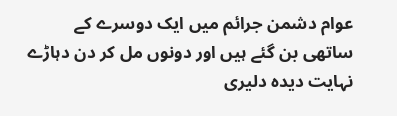عوام دشمن جرائم میں ایک دوسرے کے ساتھی بن گئے ہیں اور دونوں مل کر دن دہاڑے نہایت دیدہ دلیری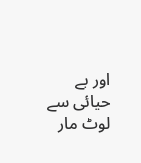اور بے حیائی سے لوٹ مار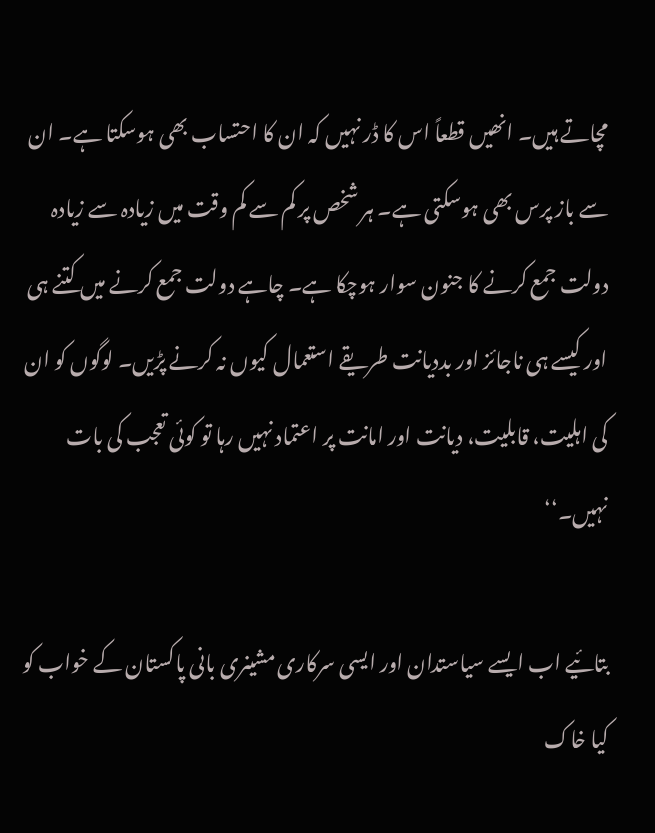مچاتے ہیں۔ انھیں قطعاً اس کا ڈر نہیں کہ ان کا احتساب بھی ہوسکتا ہے۔ ان سے باز پرس بھی ہوسکتی ہے۔ ہر شخص پر کم سے کم وقت میں زیادہ سے زیادہ دولت جمع کرنے کا جنون سوار ہوچکا ہے۔ چاہے دولت جمع کرنے میں کتنے ہی اور کیسے ہی ناجائز اور بددیانت طریقے استعمال کیوں نہ کرنے پڑیں۔ لوگوں کو ان کی اہلیت، قابلیت، دیانت اور امانت پر اعتماد نہیں رہا تو کوئی تعجب کی بات نہیں۔‘‘

بتائیے اب ایسے سیاستدان اور ایسی سرکاری مشینری بانی پاکستان کے خواب کو کیا خاک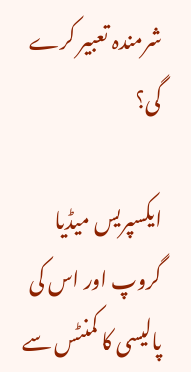شرمندہ تعبیر کرے گی؟

ایکسپریس میڈیا گروپ اور اس کی پالیسی کا کمنٹس سے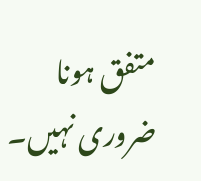متفق ہونا ضروری نہیں۔